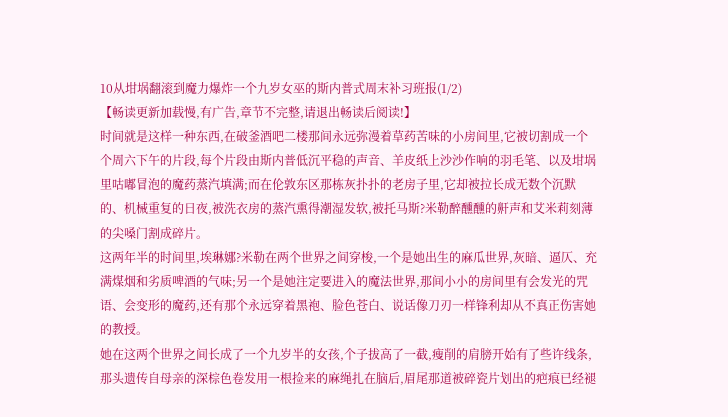10从坩埚翻滚到魔力爆炸一个九岁女巫的斯内普式周末补习班报(1/2)
【畅读更新加载慢,有广告,章节不完整,请退出畅读后阅读!】
时间就是这样一种东西,在破釜酒吧二楼那间永远弥漫着草药苦味的小房间里,它被切割成一个个周六下午的片段,每个片段由斯内普低沉平稳的声音、羊皮纸上沙沙作响的羽毛笔、以及坩埚里咕嘟冒泡的魔药蒸汽填满;而在伦敦东区那栋灰扑扑的老房子里,它却被拉长成无数个沉默的、机械重复的日夜,被洗衣房的蒸汽熏得潮湿发软,被托马斯?米勒醉醺醺的鼾声和艾米莉刻薄的尖嗓门割成碎片。
这两年半的时间里,埃琳娜?米勒在两个世界之间穿梭,一个是她出生的麻瓜世界,灰暗、逼仄、充满煤烟和劣质啤酒的气味;另一个是她注定要进入的魔法世界,那间小小的房间里有会发光的咒语、会变形的魔药,还有那个永远穿着黑袍、脸色苍白、说话像刀刃一样锋利却从不真正伤害她的教授。
她在这两个世界之间长成了一个九岁半的女孩,个子拔高了一截,瘦削的肩膀开始有了些许线条,那头遗传自母亲的深棕色卷发用一根捡来的麻绳扎在脑后,眉尾那道被碎瓷片划出的疤痕已经褪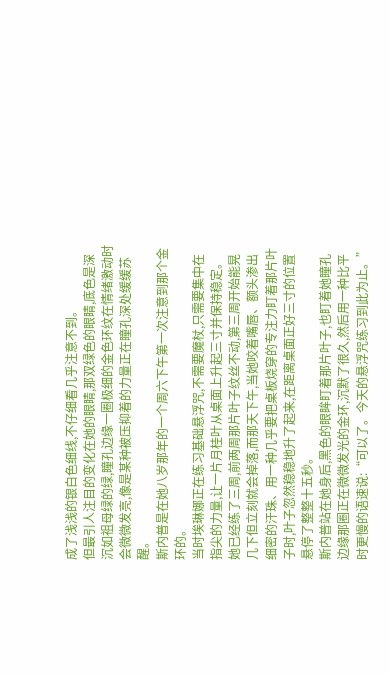成了浅浅的银白色细线,不仔细看几乎注意不到。
但最引人注目的变化在她的眼睛,那双绿色的眼睛,底色是深沉如祖母绿的绿,瞳孔边缘一圈极细的金色环纹在情绪激动时会微微发亮,像是某种被压抑着的力量正在瞳孔深处缓缓苏醒。
斯内普是在她八岁那年的一个周六下午第一次注意到那个金环的。
当时埃琳娜正在练习基础悬浮咒,不需要魔杖,只需要集中在指尖的力量,让一片月桂叶从桌面上升起三寸并保持稳定。
她已经练了三周,前两周那片叶子纹丝不动,第三周开始能晃几下但立刻就会掉落,而那天下午,当她咬着嘴唇、额头渗出细密的汗珠、用一种几乎要把桌板烧穿的专注力盯着那片叶子时,叶子忽然稳稳地升了起来,在距离桌面正好三寸的位置悬停了整整十五秒。
斯内普站在她身后,黑色的眼眸盯着那片叶子,也盯着她瞳孔边缘那圈正在微微发光的金环,沉默了很久,然后用一种比平时更慢的语速说:“可以了。今天的悬浮咒练习到此为止。”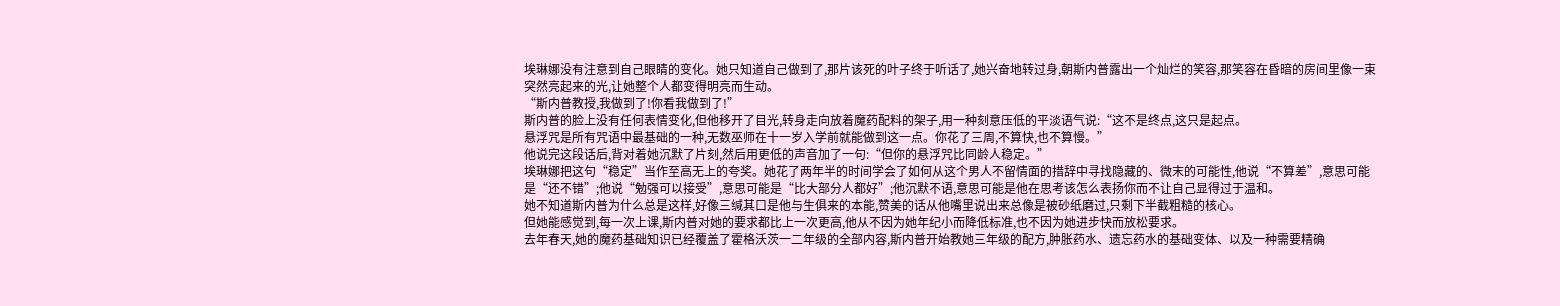埃琳娜没有注意到自己眼睛的变化。她只知道自己做到了,那片该死的叶子终于听话了,她兴奋地转过身,朝斯内普露出一个灿烂的笑容,那笑容在昏暗的房间里像一束突然亮起来的光,让她整个人都变得明亮而生动。
“斯内普教授,我做到了!你看我做到了!”
斯内普的脸上没有任何表情变化,但他移开了目光,转身走向放着魔药配料的架子,用一种刻意压低的平淡语气说:“这不是终点,这只是起点。
悬浮咒是所有咒语中最基础的一种,无数巫师在十一岁入学前就能做到这一点。你花了三周,不算快,也不算慢。”
他说完这段话后,背对着她沉默了片刻,然后用更低的声音加了一句:“但你的悬浮咒比同龄人稳定。”
埃琳娜把这句“稳定”当作至高无上的夸奖。她花了两年半的时间学会了如何从这个男人不留情面的措辞中寻找隐藏的、微末的可能性,他说“不算差”,意思可能是“还不错”;他说“勉强可以接受”,意思可能是“比大部分人都好”;他沉默不语,意思可能是他在思考该怎么表扬你而不让自己显得过于温和。
她不知道斯内普为什么总是这样,好像三缄其口是他与生俱来的本能,赞美的话从他嘴里说出来总像是被砂纸磨过,只剩下半截粗糙的核心。
但她能感觉到,每一次上课,斯内普对她的要求都比上一次更高,他从不因为她年纪小而降低标准,也不因为她进步快而放松要求。
去年春天,她的魔药基础知识已经覆盖了霍格沃茨一二年级的全部内容,斯内普开始教她三年级的配方,肿胀药水、遗忘药水的基础变体、以及一种需要精确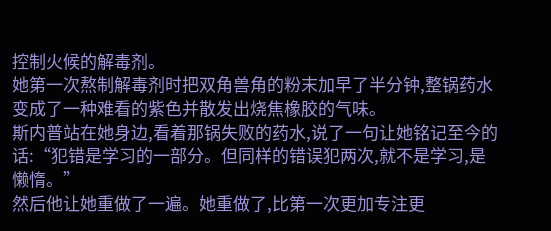控制火候的解毒剂。
她第一次熬制解毒剂时把双角兽角的粉末加早了半分钟,整锅药水变成了一种难看的紫色并散发出烧焦橡胶的气味。
斯内普站在她身边,看着那锅失败的药水,说了一句让她铭记至今的话:“犯错是学习的一部分。但同样的错误犯两次,就不是学习,是懒惰。”
然后他让她重做了一遍。她重做了,比第一次更加专注更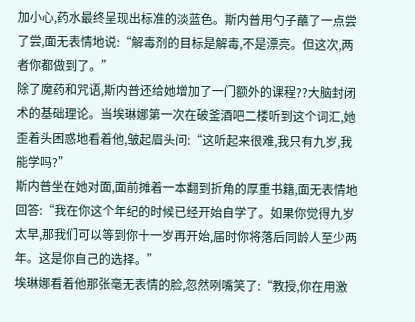加小心,药水最终呈现出标准的淡蓝色。斯内普用勺子蘸了一点尝了尝,面无表情地说:“解毒剂的目标是解毒,不是漂亮。但这次,两者你都做到了。”
除了魔药和咒语,斯内普还给她增加了一门额外的课程??大脑封闭术的基础理论。当埃琳娜第一次在破釜酒吧二楼听到这个词汇,她歪着头困惑地看着他,皱起眉头问:“这听起来很难,我只有九岁,我能学吗?”
斯内普坐在她对面,面前摊着一本翻到折角的厚重书籍,面无表情地回答:“我在你这个年纪的时候已经开始自学了。如果你觉得九岁太早,那我们可以等到你十一岁再开始,届时你将落后同龄人至少两年。这是你自己的选择。”
埃琳娜看着他那张毫无表情的脸,忽然咧嘴笑了:“教授,你在用激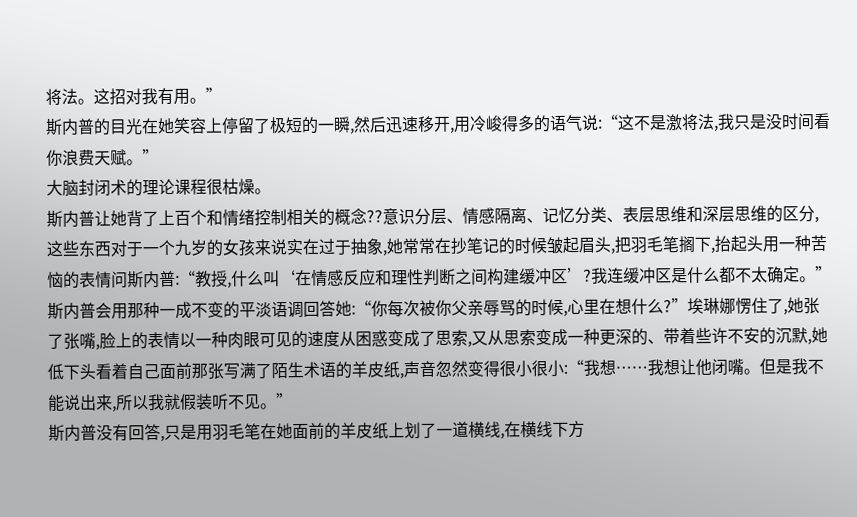将法。这招对我有用。”
斯内普的目光在她笑容上停留了极短的一瞬,然后迅速移开,用冷峻得多的语气说:“这不是激将法,我只是没时间看你浪费天赋。”
大脑封闭术的理论课程很枯燥。
斯内普让她背了上百个和情绪控制相关的概念??意识分层、情感隔离、记忆分类、表层思维和深层思维的区分,这些东西对于一个九岁的女孩来说实在过于抽象,她常常在抄笔记的时候皱起眉头,把羽毛笔搁下,抬起头用一种苦恼的表情问斯内普:“教授,什么叫‘在情感反应和理性判断之间构建缓冲区’?我连缓冲区是什么都不太确定。”
斯内普会用那种一成不变的平淡语调回答她:“你每次被你父亲辱骂的时候,心里在想什么?”埃琳娜愣住了,她张了张嘴,脸上的表情以一种肉眼可见的速度从困惑变成了思索,又从思索变成一种更深的、带着些许不安的沉默,她低下头看着自己面前那张写满了陌生术语的羊皮纸,声音忽然变得很小很小:“我想……我想让他闭嘴。但是我不能说出来,所以我就假装听不见。”
斯内普没有回答,只是用羽毛笔在她面前的羊皮纸上划了一道横线,在横线下方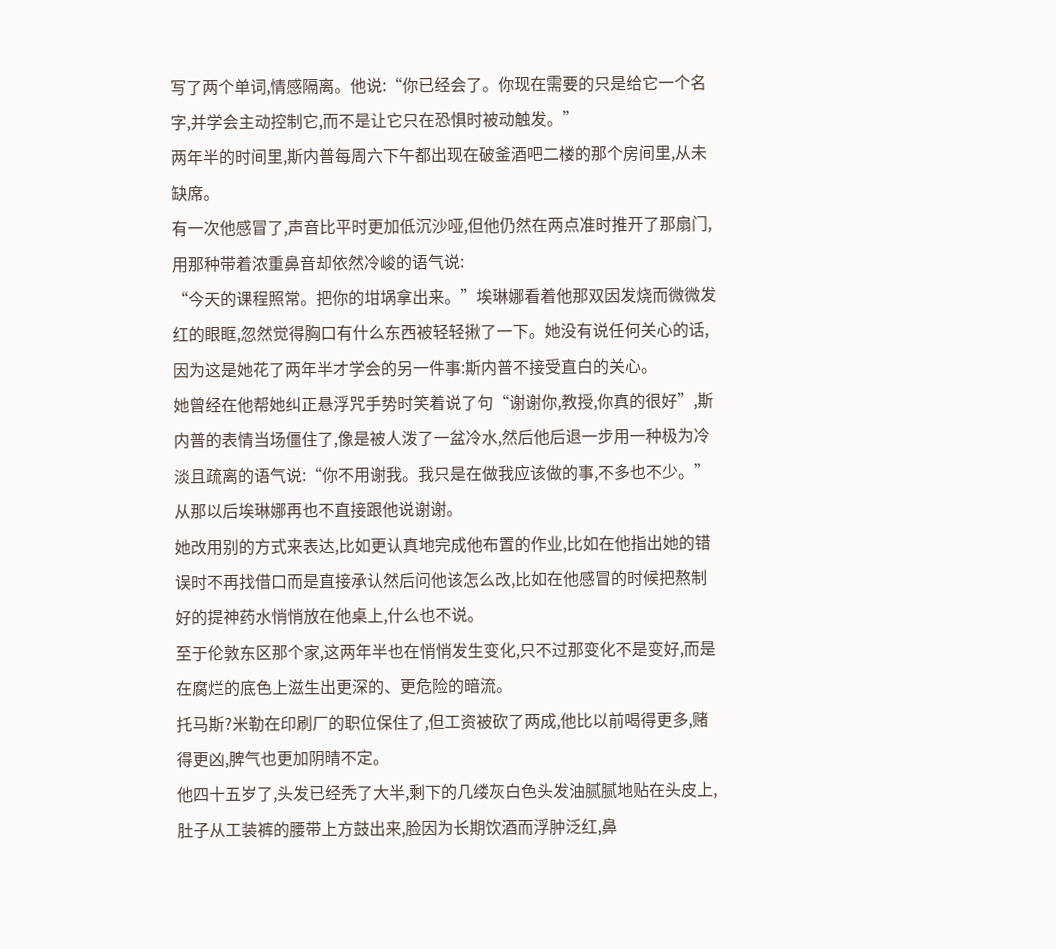写了两个单词,情感隔离。他说:“你已经会了。你现在需要的只是给它一个名字,并学会主动控制它,而不是让它只在恐惧时被动触发。”
两年半的时间里,斯内普每周六下午都出现在破釜酒吧二楼的那个房间里,从未缺席。
有一次他感冒了,声音比平时更加低沉沙哑,但他仍然在两点准时推开了那扇门,用那种带着浓重鼻音却依然冷峻的语气说:
“今天的课程照常。把你的坩埚拿出来。”埃琳娜看着他那双因发烧而微微发红的眼眶,忽然觉得胸口有什么东西被轻轻揪了一下。她没有说任何关心的话,因为这是她花了两年半才学会的另一件事:斯内普不接受直白的关心。
她曾经在他帮她纠正悬浮咒手势时笑着说了句“谢谢你,教授,你真的很好”,斯内普的表情当场僵住了,像是被人泼了一盆冷水,然后他后退一步用一种极为冷淡且疏离的语气说:“你不用谢我。我只是在做我应该做的事,不多也不少。”
从那以后埃琳娜再也不直接跟他说谢谢。
她改用别的方式来表达,比如更认真地完成他布置的作业,比如在他指出她的错误时不再找借口而是直接承认然后问他该怎么改,比如在他感冒的时候把熬制好的提神药水悄悄放在他桌上,什么也不说。
至于伦敦东区那个家,这两年半也在悄悄发生变化,只不过那变化不是变好,而是在腐烂的底色上滋生出更深的、更危险的暗流。
托马斯?米勒在印刷厂的职位保住了,但工资被砍了两成,他比以前喝得更多,赌得更凶,脾气也更加阴晴不定。
他四十五岁了,头发已经秃了大半,剩下的几缕灰白色头发油腻腻地贴在头皮上,肚子从工装裤的腰带上方鼓出来,脸因为长期饮酒而浮肿泛红,鼻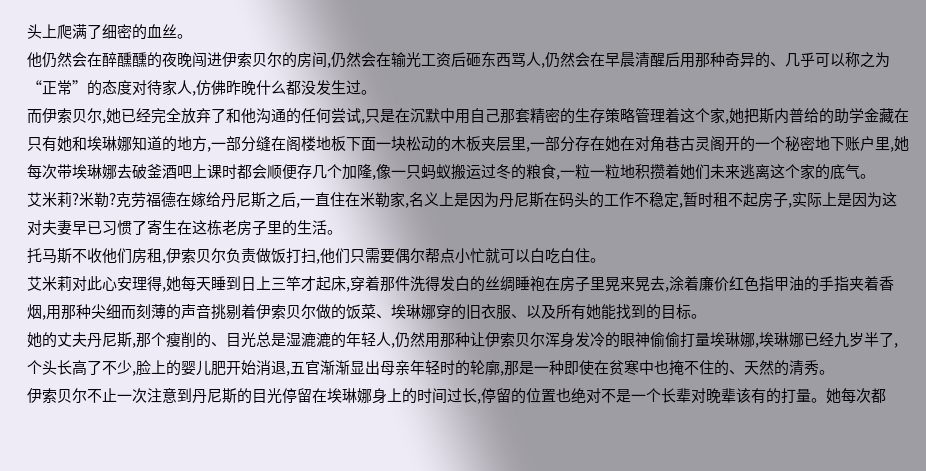头上爬满了细密的血丝。
他仍然会在醉醺醺的夜晚闯进伊索贝尔的房间,仍然会在输光工资后砸东西骂人,仍然会在早晨清醒后用那种奇异的、几乎可以称之为“正常”的态度对待家人,仿佛昨晚什么都没发生过。
而伊索贝尔,她已经完全放弃了和他沟通的任何尝试,只是在沉默中用自己那套精密的生存策略管理着这个家,她把斯内普给的助学金藏在只有她和埃琳娜知道的地方,一部分缝在阁楼地板下面一块松动的木板夹层里,一部分存在她在对角巷古灵阁开的一个秘密地下账户里,她每次带埃琳娜去破釜酒吧上课时都会顺便存几个加隆,像一只蚂蚁搬运过冬的粮食,一粒一粒地积攒着她们未来逃离这个家的底气。
艾米莉?米勒?克劳福德在嫁给丹尼斯之后,一直住在米勒家,名义上是因为丹尼斯在码头的工作不稳定,暂时租不起房子,实际上是因为这对夫妻早已习惯了寄生在这栋老房子里的生活。
托马斯不收他们房租,伊索贝尔负责做饭打扫,他们只需要偶尔帮点小忙就可以白吃白住。
艾米莉对此心安理得,她每天睡到日上三竿才起床,穿着那件洗得发白的丝绸睡袍在房子里晃来晃去,涂着廉价红色指甲油的手指夹着香烟,用那种尖细而刻薄的声音挑剔着伊索贝尔做的饭菜、埃琳娜穿的旧衣服、以及所有她能找到的目标。
她的丈夫丹尼斯,那个瘦削的、目光总是湿漉漉的年轻人,仍然用那种让伊索贝尔浑身发冷的眼神偷偷打量埃琳娜,埃琳娜已经九岁半了,个头长高了不少,脸上的婴儿肥开始消退,五官渐渐显出母亲年轻时的轮廓,那是一种即使在贫寒中也掩不住的、天然的清秀。
伊索贝尔不止一次注意到丹尼斯的目光停留在埃琳娜身上的时间过长,停留的位置也绝对不是一个长辈对晚辈该有的打量。她每次都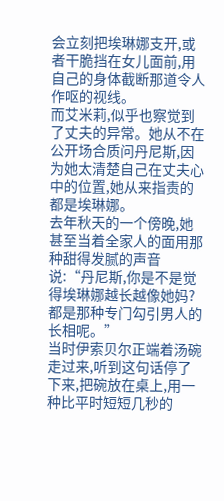会立刻把埃琳娜支开,或者干脆挡在女儿面前,用自己的身体截断那道令人作呕的视线。
而艾米莉,似乎也察觉到了丈夫的异常。她从不在公开场合质问丹尼斯,因为她太清楚自己在丈夫心中的位置,她从来指责的都是埃琳娜。
去年秋天的一个傍晚,她甚至当着全家人的面用那种甜得发腻的声音说:“丹尼斯,你是不是觉得埃琳娜越长越像她妈?都是那种专门勾引男人的长相呢。”
当时伊索贝尔正端着汤碗走过来,听到这句话停了下来,把碗放在桌上,用一种比平时短短几秒的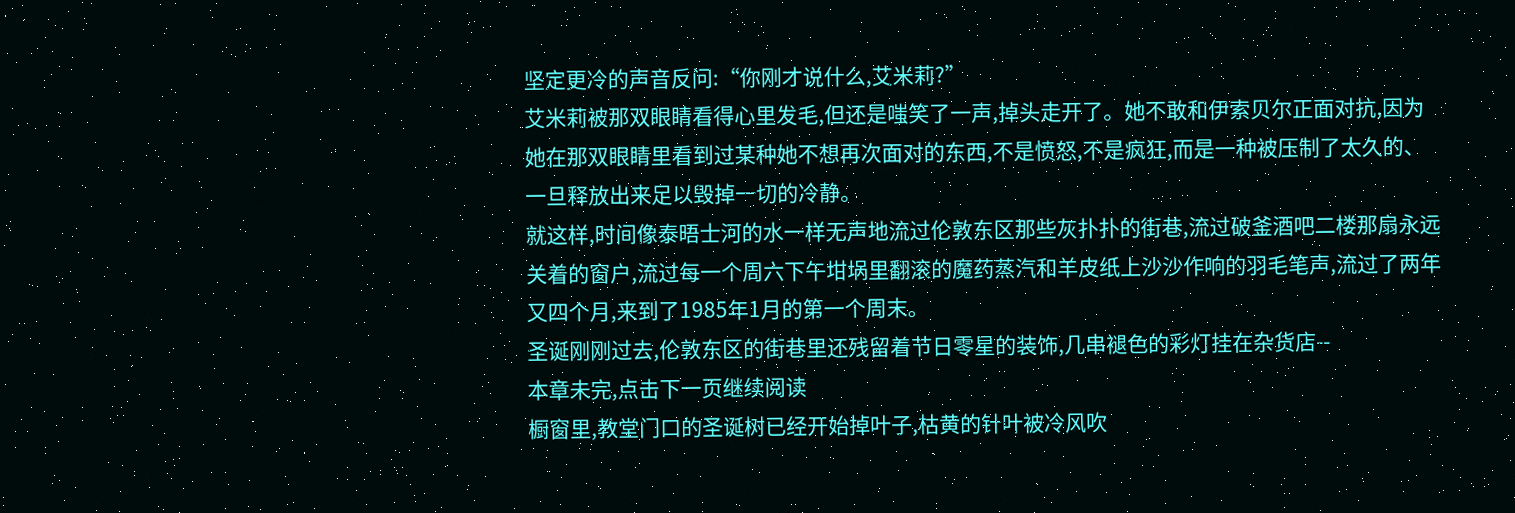坚定更冷的声音反问:“你刚才说什么,艾米莉?”
艾米莉被那双眼睛看得心里发毛,但还是嗤笑了一声,掉头走开了。她不敢和伊索贝尔正面对抗,因为她在那双眼睛里看到过某种她不想再次面对的东西,不是愤怒,不是疯狂,而是一种被压制了太久的、一旦释放出来足以毁掉一切的冷静。
就这样,时间像泰晤士河的水一样无声地流过伦敦东区那些灰扑扑的街巷,流过破釜酒吧二楼那扇永远关着的窗户,流过每一个周六下午坩埚里翻滚的魔药蒸汽和羊皮纸上沙沙作响的羽毛笔声,流过了两年又四个月,来到了1985年1月的第一个周末。
圣诞刚刚过去,伦敦东区的街巷里还残留着节日零星的装饰,几串褪色的彩灯挂在杂货店--
本章未完,点击下一页继续阅读
橱窗里,教堂门口的圣诞树已经开始掉叶子,枯黄的针叶被冷风吹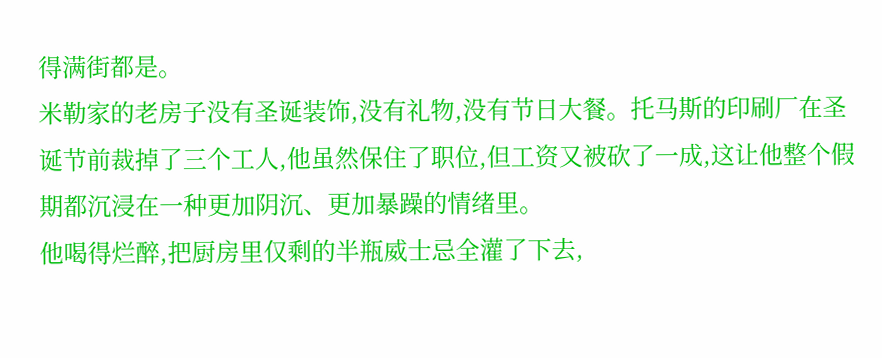得满街都是。
米勒家的老房子没有圣诞装饰,没有礼物,没有节日大餐。托马斯的印刷厂在圣诞节前裁掉了三个工人,他虽然保住了职位,但工资又被砍了一成,这让他整个假期都沉浸在一种更加阴沉、更加暴躁的情绪里。
他喝得烂醉,把厨房里仅剩的半瓶威士忌全灌了下去,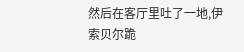然后在客厅里吐了一地,伊索贝尔跪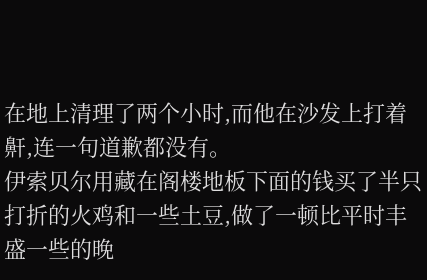在地上清理了两个小时,而他在沙发上打着鼾,连一句道歉都没有。
伊索贝尔用藏在阁楼地板下面的钱买了半只打折的火鸡和一些土豆,做了一顿比平时丰盛一些的晚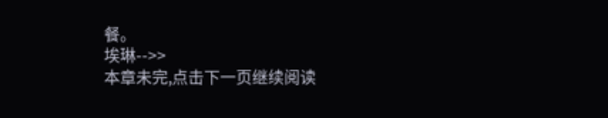餐。
埃琳-->>
本章未完,点击下一页继续阅读